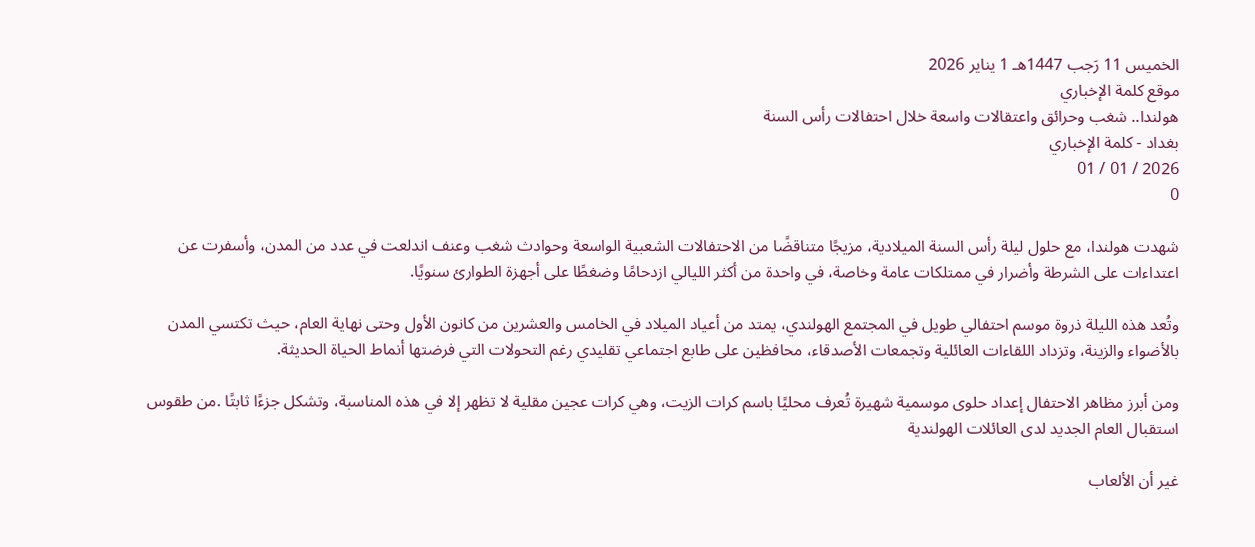الخميس 11 رَجب 1447هـ 1 يناير 2026
موقع كلمة الإخباري
هولندا.. شغب وحرائق واعتقالات واسعة خلال احتفالات رأس السنة
بغداد - كلمة الإخباري
2026 / 01 / 01
0

شهدت هولندا، مع حلول ليلة رأس السنة الميلادية، مزيجًا متناقضًا من الاحتفالات الشعبية الواسعة وحوادث شغب وعنف اندلعت في عدد من المدن، وأسفرت عن اعتداءات على الشرطة وأضرار في ممتلكات عامة وخاصة، في واحدة من أكثر الليالي ازدحامًا وضغطًا على أجهزة الطوارئ سنويًا.

وتُعد هذه الليلة ذروة موسم احتفالي طويل في المجتمع الهولندي، يمتد من أعياد الميلاد في الخامس والعشرين من كانون الأول وحتى نهاية العام، حيث تكتسي المدن بالأضواء والزينة، وتزداد اللقاءات العائلية وتجمعات الأصدقاء، محافظين على طابع اجتماعي تقليدي رغم التحولات التي فرضتها أنماط الحياة الحديثة.

ومن أبرز مظاهر الاحتفال إعداد حلوى موسمية شهيرة تُعرف محليًا باسم كرات الزيت، وهي كرات عجين مقلية لا تظهر إلا في هذه المناسبة، وتشكل جزءًا ثابتًا .من طقوس استقبال العام الجديد لدى العائلات الهولندية

غير أن الألعاب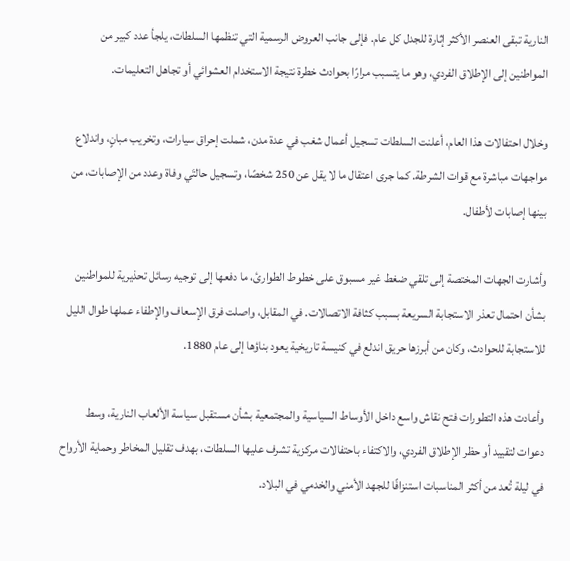النارية تبقى العنصر الأكثر إثارة للجدل كل عام. فإلى جانب العروض الرسمية التي تنظمها السلطات، يلجأ عدد كبير من المواطنين إلى الإطلاق الفردي، وهو ما يتسبب مرارًا بحوادث خطرة نتيجة الاستخدام العشوائي أو تجاهل التعليمات.

وخلال احتفالات هذا العام، أعلنت السلطات تسجيل أعمال شغب في عدة مدن، شملت إحراق سيارات، وتخريب مبانٍ، واندلاع مواجهات مباشرة مع قوات الشرطة. كما جرى اعتقال ما لا يقل عن 250 شخصًا، وتسجيل حالتَي وفاة وعدد من الإصابات، من بينها إصابات لأطفال.

وأشارت الجهات المختصة إلى تلقي ضغط غير مسبوق على خطوط الطوارئ، ما دفعها إلى توجيه رسائل تحذيرية للمواطنين بشأن احتمال تعذر الاستجابة السريعة بسبب كثافة الاتصالات. في المقابل، واصلت فرق الإسعاف والإطفاء عملها طوال الليل للاستجابة للحوادث، وكان من أبرزها حريق اندلع في كنيسة تاريخية يعود بناؤها إلى عام 1880.

وأعادت هذه التطورات فتح نقاش واسع داخل الأوساط السياسية والمجتمعية بشأن مستقبل سياسة الألعاب النارية، وسط دعوات لتقييد أو حظر الإطلاق الفردي، والاكتفاء باحتفالات مركزية تشرف عليها السلطات، بهدف تقليل المخاطر وحماية الأرواح في ليلة تُعد من أكثر المناسبات استنزافًا للجهد الأمني والخدمي في البلاد.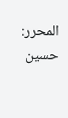المحرر: حسين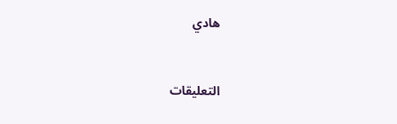هادي



التعليقات